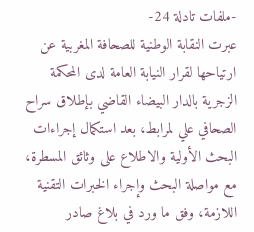-ملفات تادلة 24-
عبرت النقابة الوطنية للصحافة المغربية عن ارتياحها لقرار النيابة العامة لدى المحكمة الزجرية بالدار البيضاء القاضي بإطلاق سراح الصحافي علي لمرابط، بعد استكمال إجراءات البحث الأولية والاطلاع على وثائق المسطرة، مع مواصلة البحث وإجراء الخبرات التقنية اللازمة، وفق ما ورد في بلاغ صادر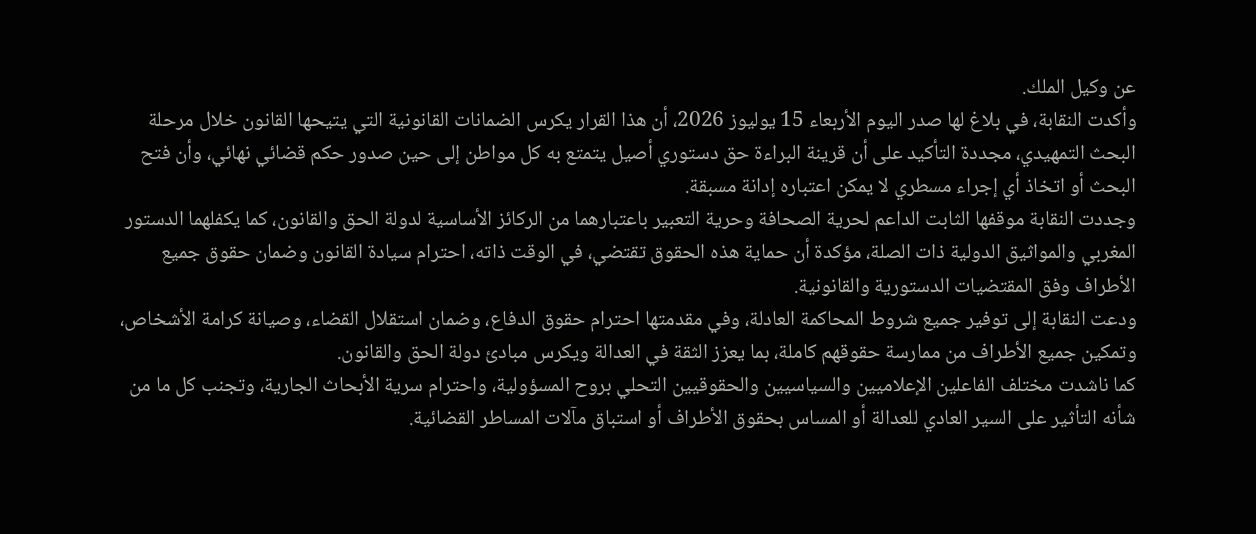عن وكيل الملك.
وأكدت النقابة، في بلاغ لها صدر اليوم الأربعاء 15 يوليوز 2026، أن هذا القرار يكرس الضمانات القانونية التي يتيحها القانون خلال مرحلة البحث التمهيدي، مجددة التأكيد على أن قرينة البراءة حق دستوري أصيل يتمتع به كل مواطن إلى حين صدور حكم قضائي نهائي، وأن فتح البحث أو اتخاذ أي إجراء مسطري لا يمكن اعتباره إدانة مسبقة.
وجددت النقابة موقفها الثابت الداعم لحرية الصحافة وحرية التعبير باعتبارهما من الركائز الأساسية لدولة الحق والقانون، كما يكفلهما الدستور المغربي والمواثيق الدولية ذات الصلة، مؤكدة أن حماية هذه الحقوق تقتضي، في الوقت ذاته، احترام سيادة القانون وضمان حقوق جميع الأطراف وفق المقتضيات الدستورية والقانونية.
ودعت النقابة إلى توفير جميع شروط المحاكمة العادلة، وفي مقدمتها احترام حقوق الدفاع، وضمان استقلال القضاء، وصيانة كرامة الأشخاص، وتمكين جميع الأطراف من ممارسة حقوقهم كاملة، بما يعزز الثقة في العدالة ويكرس مبادئ دولة الحق والقانون.
كما ناشدت مختلف الفاعلين الإعلاميين والسياسيين والحقوقيين التحلي بروح المسؤولية، واحترام سرية الأبحاث الجارية، وتجنب كل ما من شأنه التأثير على السير العادي للعدالة أو المساس بحقوق الأطراف أو استباق مآلات المساطر القضائية.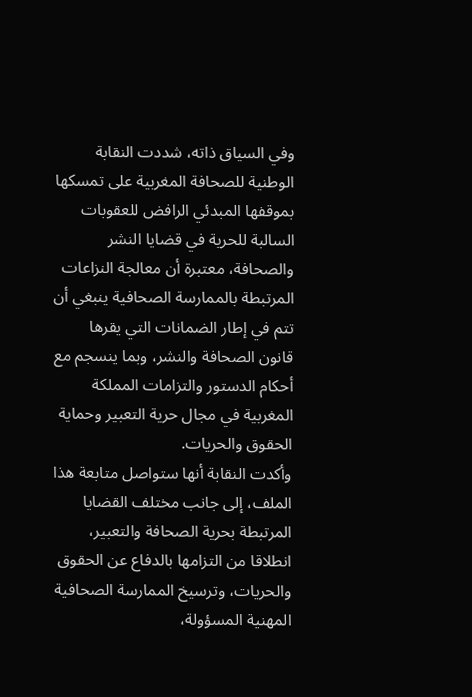وفي السياق ذاته، شددت النقابة الوطنية للصحافة المغربية على تمسكها بموقفها المبدئي الرافض للعقوبات السالبة للحرية في قضايا النشر والصحافة، معتبرة أن معالجة النزاعات المرتبطة بالممارسة الصحافية ينبغي أن تتم في إطار الضمانات التي يقرها قانون الصحافة والنشر، وبما ينسجم مع أحكام الدستور والتزامات المملكة المغربية في مجال حرية التعبير وحماية الحقوق والحريات.
وأكدت النقابة أنها ستواصل متابعة هذا الملف، إلى جانب مختلف القضايا المرتبطة بحرية الصحافة والتعبير، انطلاقا من التزامها بالدفاع عن الحقوق والحريات، وترسيخ الممارسة الصحافية المهنية المسؤولة،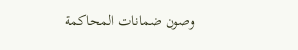وصون ضمانات المحاكمة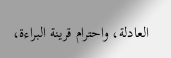العادلة، واحترام قرينة البراءة،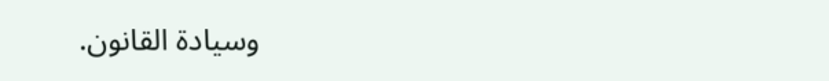وسيادة القانون.